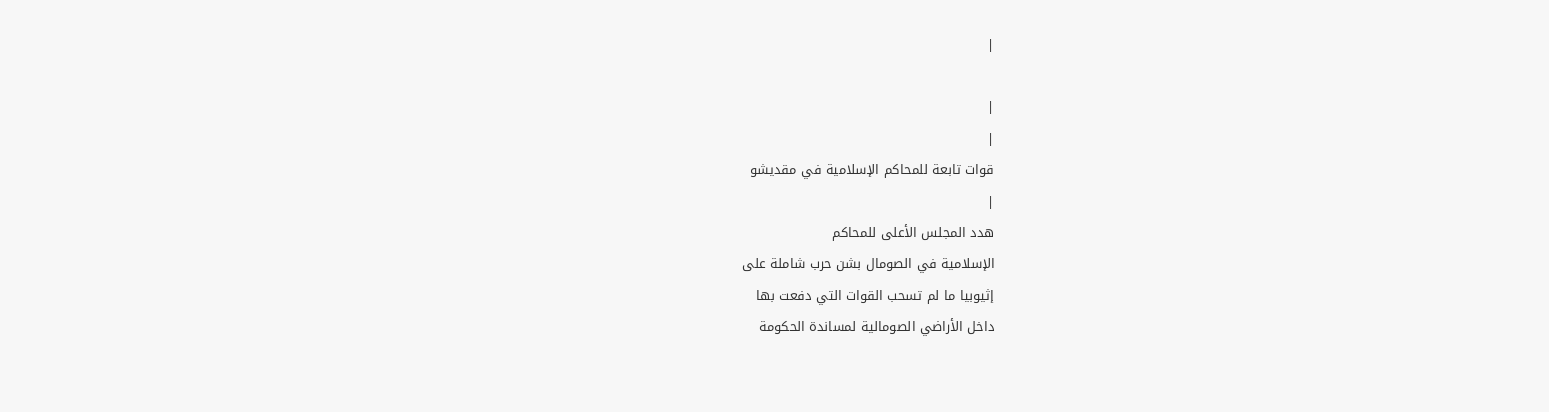|

|
|
قوات تابعة للمحاكم الإسلامية في مقديشو
|
هدد المجلس الأعلى للمحاكم
الإسلامية في الصومال بشن حرب شاملة على
إثيوبيا ما لم تسحب القوات التي دفعت بها
داخل الأراضي الصومالية لمساندة الحكومة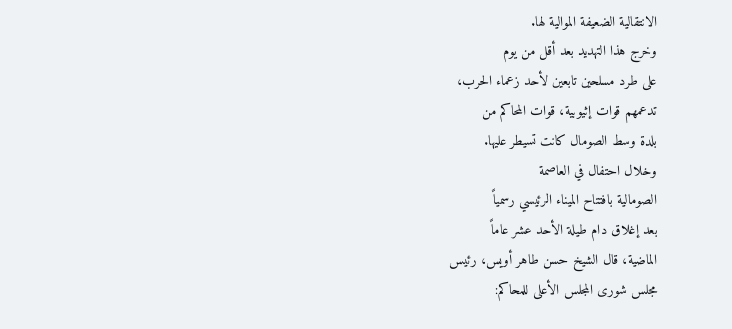الانتقالية الضعيفة الموالية لها.
وخرج هذا التهديد بعد أقل من يوم
على طرد مسلحين تابعين لأحد زعماء الحرب،
تدعمهم قوات إثيوبية، قوات المحاكم من
بلدة وسط الصومال كانت تسيطر عليها.
وخلال احتفال في العاصمة
الصومالية بافتتاح الميناء الرئيسي رسمياً
بعد إغلاق دام طيلة الأحد عشر عاماً
الماضية، قال الشيخ حسن طاهر أويس، رئيس
مجلس شورى المجلس الأعلى للمحاكم: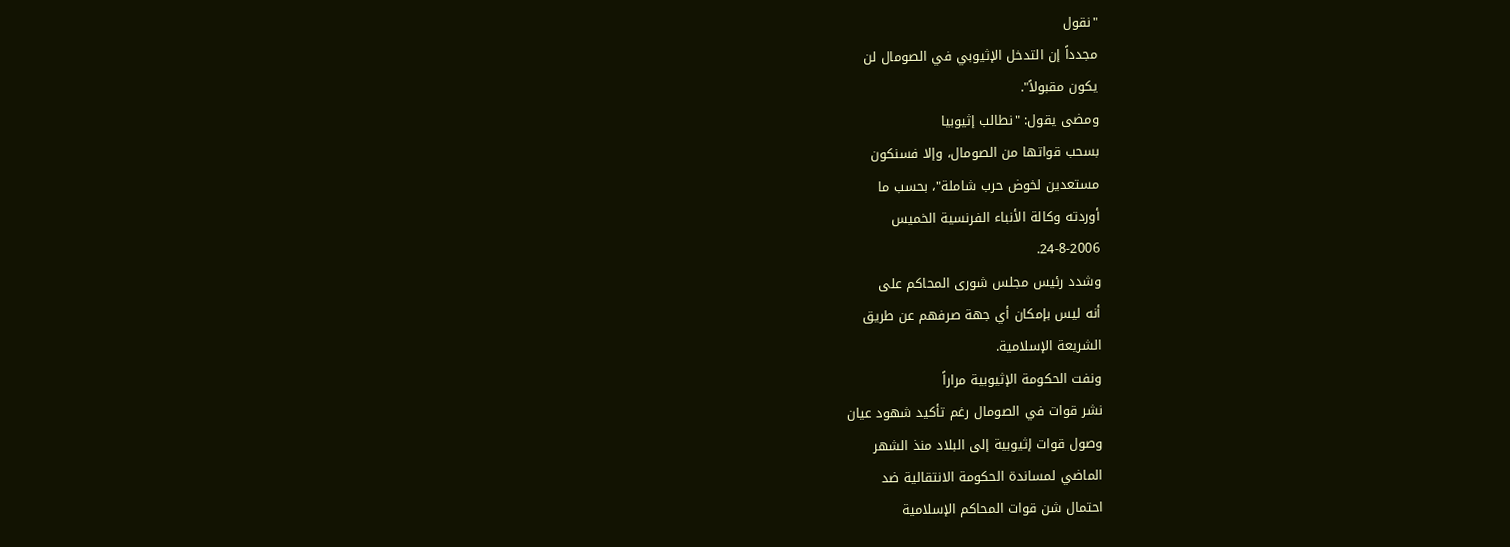"نقول
مجدداً إن التدخل الإثيوبي في الصومال لن
يكون مقبولاً".
ومضى يقول: "نطالب إثيوبيا
بسحب قواتها من الصومال، وإلا فسنكون
مستعدين لخوض حرب شاملة"، بحسب ما
أوردته وكالة الأنباء الفرنسية الخميس
24-8-2006.
وشدد رئيس مجلس شورى المحاكم على
أنه ليس بإمكان أي جهة صرفهم عن طريق
الشريعة الإسلامية.
ونفت الحكومة الإثيوبية مراراً
نشر قوات في الصومال رغم تأكيد شهود عيان
وصول قوات إثيوبية إلى البلاد منذ الشهر
الماضي لمساندة الحكومة الانتقالية ضد
احتمال شن قوات المحاكم الإسلامية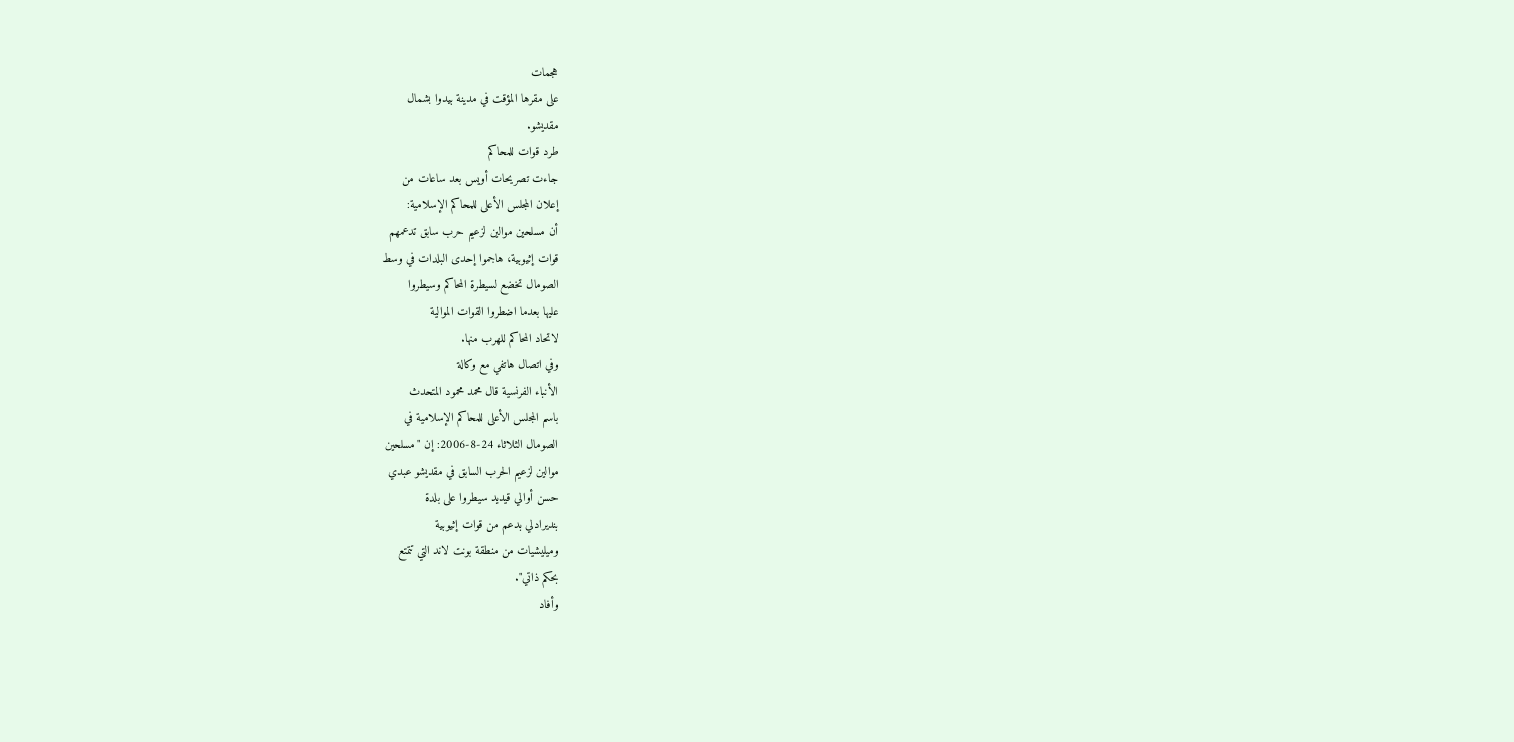هجمات
على مقرها المؤقت في مدينة بيدوا بشمال
مقديشو.
طرد قوات للمحاكم
جاءت تصريحات أويس بعد ساعات من
إعلان المجلس الأعلى للمحاكم الإسلامية:
أن مسلحين موالين لزعيم حرب سابق تدعمهم
قوات إثيوبية، هاجموا إحدى البلدات في وسط
الصومال تخضع لسيطرة المحاكم وسيطروا
عليها بعدما اضطروا القوات الموالية
لاتحاد المحاكم للهرب منها.
وفي اتصال هاتفي مع وكالة
الأنباء الفرنسية قال محمد محمود المتحدث
باسم المجلس الأعلى للمحاكم الإسلامية في
الصومال الثلاثاء 24-8-2006: إن "مسلحين
موالين لزعيم الحرب السابق في مقديشو عبدي
حسن أوالي قيديد سيطروا على بلدة
بنديرادلي بدعم من قوات إثيوبية
وميليشيات من منطقة بونت لاند التي تتمتع
بحكم ذاتي".
وأفاد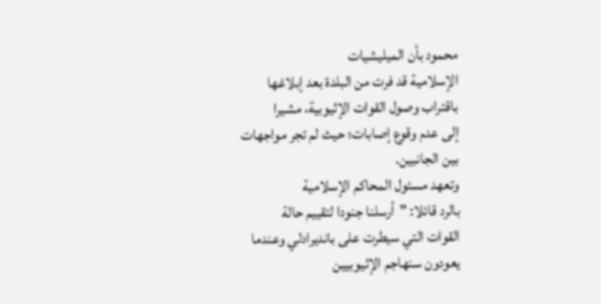محمود بأن الميليشيات
الإسلامية قد فرت من البلدة بعد إبلاغها
باقتراب وصول القوات الإثيوبية، مشيرا
إلى عدم وقوع إصابات؛ حيث لم تجر مواجهات
بين الجانبين.
وتعهد مسئول المحاكم الإسلامية
بالرد قائلا: "أرسلنا جنودا لتقييم حالة
القوات التي سيطرت على بانديرادلي وعندما
يعودون سنهاجم الإثيوبيين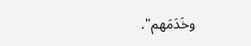وخَدَمَهم".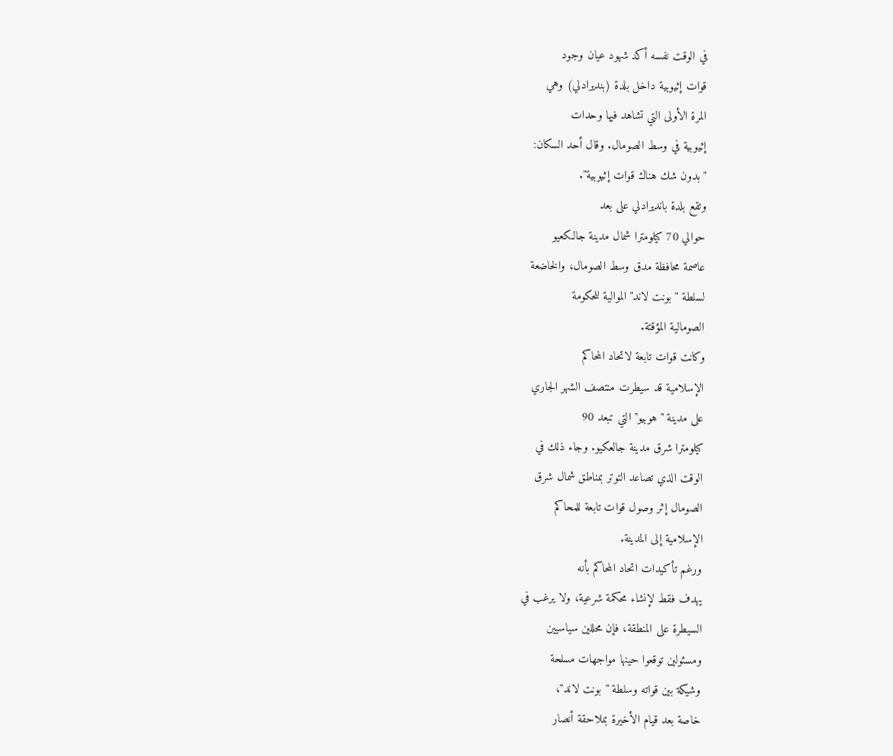في الوقت نفسه أكد شهود عيان وجود
قوات إثيوبية داخل بلدة (بنديرادلي) وهي
المرة الأولى التي تشاهد فيها وحدات
إثيوبية في وسط الصومال. وقال أحد السكان:
"بدون شك هناك قوات إثيوبية".
وتقع بلدة بانديرادلي على بعد
حوالي 70 كيلومترا شمال مدينة جالكعيو
عاصمة محافظة مدق وسط الصومال، والخاضعة
لسلطة "بونت لاند" الموالية للحكومة
الصومالية المؤقتة.
وكانت قوات تابعة لاتحاد المحاكم
الإسلامية قد سيطرت منتصف الشهر الجاري
على مدينة "هوبيو" التي تبعد 90
كيلومترا شرق مدينة جالعكيو. وجاء ذلك في
الوقت الذي تصاعد التوتر بمناطق شمال شرق
الصومال إثر وصول قوات تابعة للمحاكم
الإسلامية إلى المدينة.
ورغم تأكيدات اتحاد المحاكم بأنه
يهدف فقط لإنشاء محكمة شرعية، ولا يرغب في
السيطرة على المنطقة، فإن محللين سياسيين
ومسئولين توقعوا حينها مواجهات مسلحة
وشيكة بين قواته وسلطة "بونت لاند"،
خاصة بعد قيام الأخيرة بملاحقة أنصار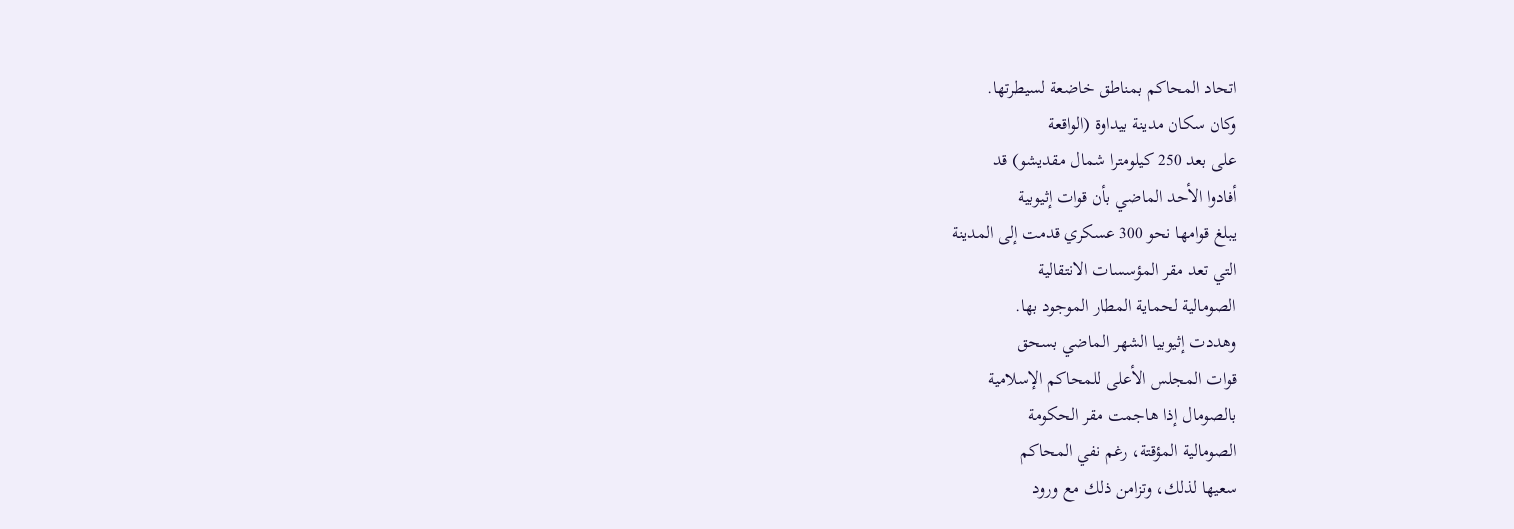اتحاد المحاكم بمناطق خاضعة لسيطرتها.
وكان سكان مدينة بيداوة (الواقعة
على بعد 250 كيلومترا شمال مقديشو) قد
أفادوا الأحد الماضي بأن قوات إثيوبية
يبلغ قوامها نحو 300 عسكري قدمت إلى المدينة
التي تعد مقر المؤسسات الانتقالية
الصومالية لحماية المطار الموجود بها.
وهددت إثيوبيا الشهر الماضي بسحق
قوات المجلس الأعلى للمحاكم الإسلامية
بالصومال إذا هاجمت مقر الحكومة
الصومالية المؤقتة، رغم نفي المحاكم
سعيها لذلك، وتزامن ذلك مع ورود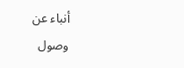أنباء عن
وصول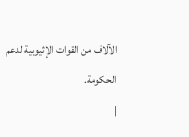الآلاف من القوات الإثيوبية لدعم
الحكومة.
|